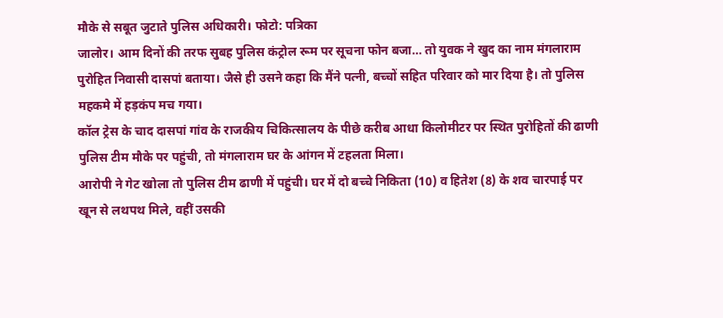मौके से सबूत जुटाते पुलिस अधिकारी। फोटो: पत्रिका
जालोर। आम दिनों की तरफ सुबह पुलिस कंट्रोल रूम पर सूचना फोन बजा… तो युवक ने खुद का नाम मंगलाराम पुरोहित निवासी दासपां बताया। जैसे ही उसने कहा कि मैंने पत्नी, बच्चों सहित परिवार को मार दिया है। तो पुलिस महकमे में हड़कंप मच गया।
कॉल ट्रेस के चाद दासपां गांव के राजकीय चिकित्सालय के पीछे करीब आधा किलोमीटर पर स्थित पुरोहितों की ढाणी पुलिस टीम मौके पर पहुंची, तो मंगलाराम घर के आंगन में टहलता मिला।
आरोपी ने गेट खोला तो पुलिस टीम ढाणी में पहुंची। घर में दो बच्चे निकिता (10) व हितेश (8) के शव चारपाई पर खून से लथपथ मिले, वहीं उसकी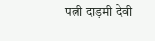पत्नी दाड़मी देवी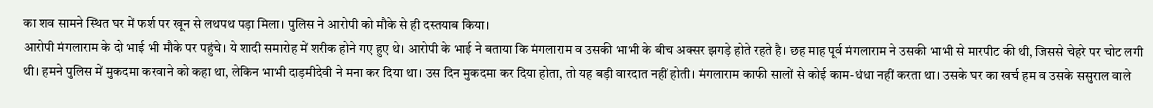का शव सामने स्थित घर में फर्श पर खून से लथपथ पड़ा मिला। पुलिस ने आरोपी को मौके से ही दस्तयाब किया।
आरोपी मंगलाराम के दो भाई भी मौके पर पहुंचे। ये शादी समारोह में शरीक होने गए हुए थे। आरोपी के भाई ने बताया कि मंगलाराम व उसकी भाभी के बीच अक्सर झगड़े होते रहते है। छह माह पूर्व मंगलाराम ने उसकी भाभी से मारपीट की थी, जिससे चेहरे पर चोट लगी थी। हमने पुलिस में मुकदमा करवाने को कहा था, लेकिन भाभी दाड़मीदेवी ने मना कर दिया था। उस दिन मुकदमा कर दिया होता, तो यह बड़ी वारदात नहीं होती। मंगलाराम काफी सालों से कोई काम-धंधा नहीं करता था। उसके घर का खर्च हम व उसके ससुराल वाले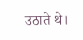उठाते थे।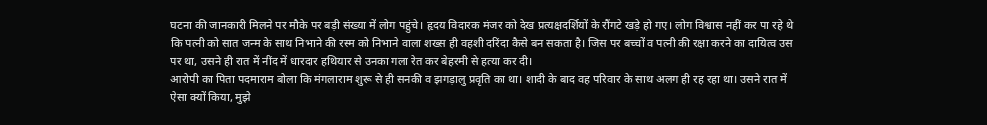घटना की जानकारी मिलने पर मौके पर बड़ी संख्या में लोग पहुंचे। हृदय विदारक मंजर को देख प्रत्यक्षदर्शियों के रौंगटे खड़े हो गए। लोग विश्वास नहीं कर पा रहे थे कि पत्नी को सात जन्म के साथ निभाने की रस्म को निभाने वाला शख्स ही वहशी दरिंदा कैसे बन सकता है। जिस पर बच्चों व पत्नी की रक्षा करने का दायित्व उस पर था, उसने ही रात में नींद में धारदार हथियार से उनका गला रेत कर बेहरमी से हत्या कर दी।
आरोपी का पिता पदमाराम बोला कि मंगलाराम शुरू से ही सनकी व झगड़ालु प्रवृति का था। शादी के बाद वह परिवार के साथ अलग ही रह रहा था। उसने रात में ऐसा क्यों किया, मुझे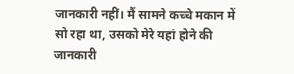जानकारी नहीं। मैं सामने कच्चे मकान में सो रहा था, उसको मेरे यहां होने की जानकारी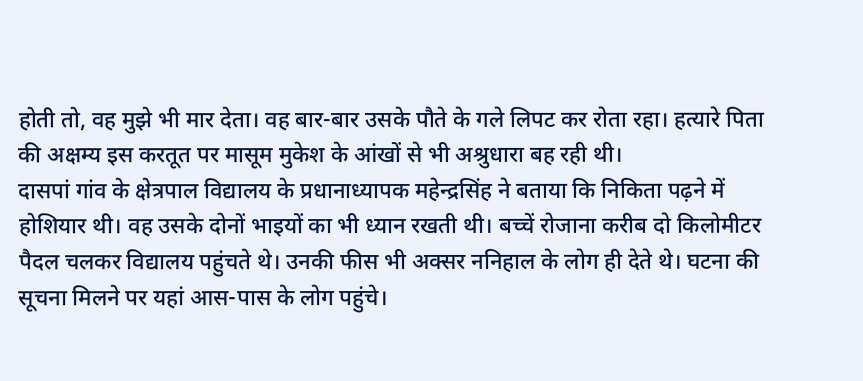होती तो, वह मुझे भी मार देता। वह बार-बार उसके पौते के गले लिपट कर रोता रहा। हत्यारे पिता की अक्षम्य इस करतूत पर मासूम मुकेश के आंखों से भी अश्रुधारा बह रही थी।
दासपां गांव के क्षेत्रपाल विद्यालय के प्रधानाध्यापक महेन्द्रसिंह ने बताया कि निकिता पढ़ने में होशियार थी। वह उसके दोनों भाइयों का भी ध्यान रखती थी। बच्चें रोजाना करीब दो किलोमीटर पैदल चलकर विद्यालय पहुंचते थे। उनकी फीस भी अक्सर ननिहाल के लोग ही देते थे। घटना की सूचना मिलने पर यहां आस-पास के लोग पहुंचे।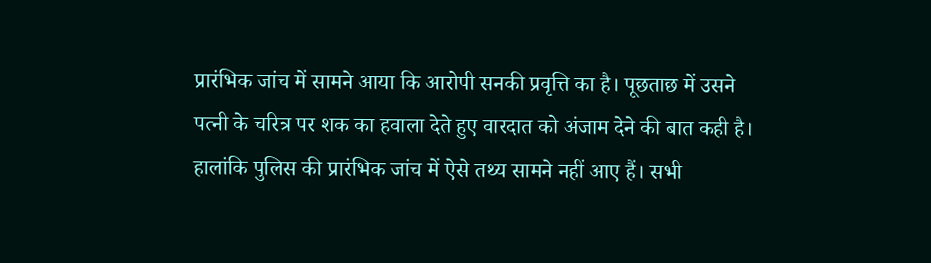प्रारंभिक जांच में सामने आया कि आरोपी सनकी प्रवृत्ति का है। पूछताछ में उसने पत्नी के चरित्र पर शक का हवाला देते हुए वारदात को अंजाम देने की बात कही है। हालांकि पुलिस की प्रारंभिक जांच में ऐसे तथ्य सामने नहीं आए हैं। सभी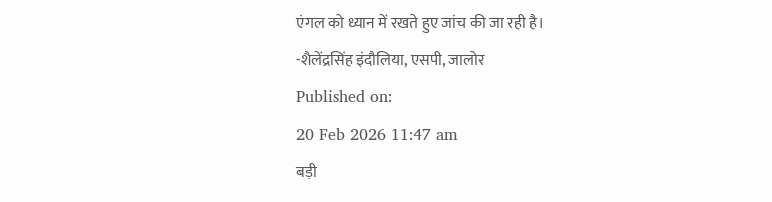एंगल को ध्यान में रखते हुए जांच की जा रही है।
-शैलेंद्रसिंह इंदौलिया, एसपी, जालोर
Published on:
20 Feb 2026 11:47 am
बड़ी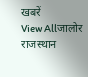खबरें
View Allजालोर
राजस्थान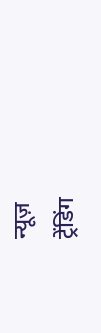न्यूज़
ट्रेंडिंग